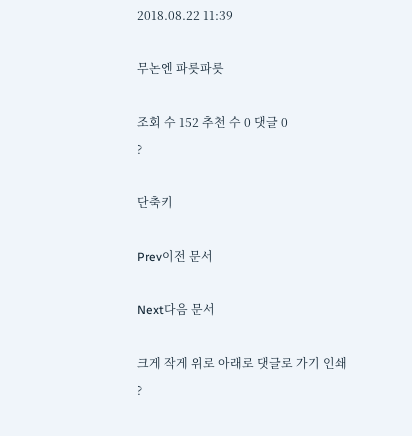2018.08.22 11:39

무논엔 파릇파릇

조회 수 152 추천 수 0 댓글 0
?

단축키

Prev이전 문서

Next다음 문서

크게 작게 위로 아래로 댓글로 가기 인쇄
?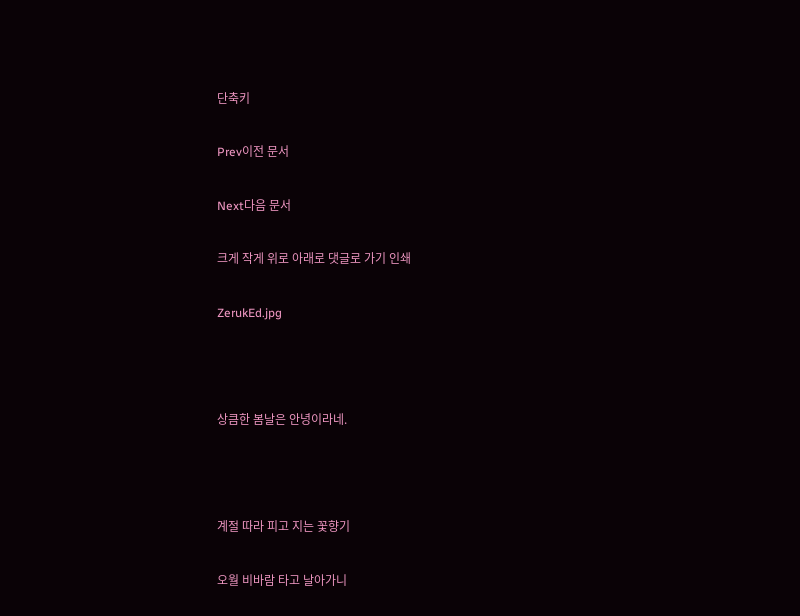단축키

Prev이전 문서

Next다음 문서

크게 작게 위로 아래로 댓글로 가기 인쇄

ZerukEd.jpg



상큼한 봄날은 안녕이라네.



계절 따라 피고 지는 꽃향기

오월 비바람 타고 날아가니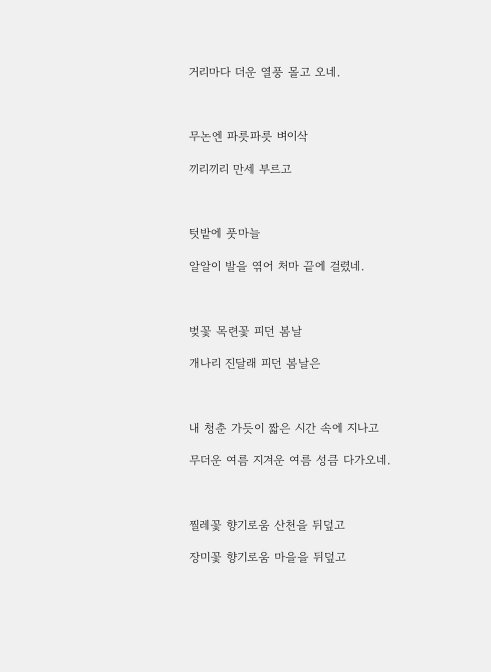거리마다 더운 열풍 몰고 오네.



무논엔 파릇파릇 벼이삭

끼리끼리 만세 부르고



텃밭에 풋마늘

알알이 발을 엮어 처마 끝에 걸렸네.



벚꽃 목련꽃 피던 봄날

개나리 진달래 피던 봄날은



내 청춘 가듯이 짧은 시간 속에 지나고

무더운 여름 지겨운 여름 성큼 다가오네.



찔레꽃 향기로움 산천을 뒤덮고

장미꽃 향기로움 마을을 뒤덮고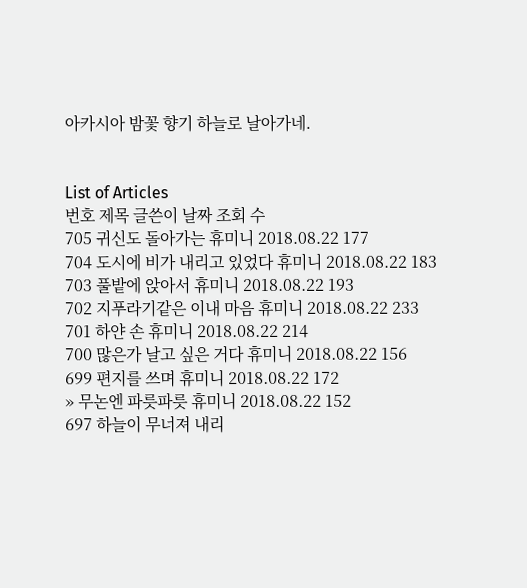아카시아 밤꽃 향기 하늘로 날아가네.


List of Articles
번호 제목 글쓴이 날짜 조회 수
705 귀신도 돌아가는 휴미니 2018.08.22 177
704 도시에 비가 내리고 있었다 휴미니 2018.08.22 183
703 풀밭에 앉아서 휴미니 2018.08.22 193
702 지푸라기같은 이내 마음 휴미니 2018.08.22 233
701 하얀 손 휴미니 2018.08.22 214
700 많은가 날고 싶은 거다 휴미니 2018.08.22 156
699 편지를 쓰며 휴미니 2018.08.22 172
» 무논엔 파릇파릇 휴미니 2018.08.22 152
697 하늘이 무너져 내리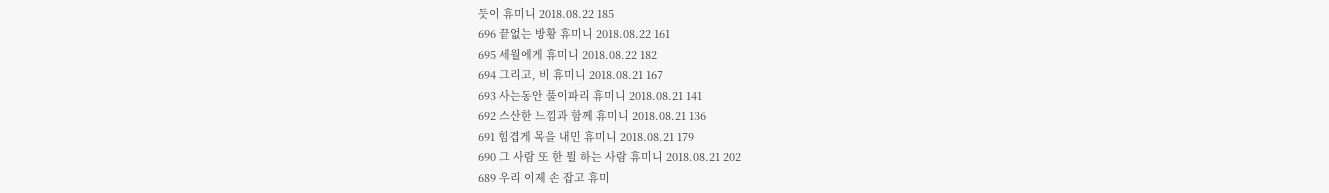듯이 휴미니 2018.08.22 185
696 끝없는 방황 휴미니 2018.08.22 161
695 세월에게 휴미니 2018.08.22 182
694 그리고, 비 휴미니 2018.08.21 167
693 사는동안 풀이파리 휴미니 2018.08.21 141
692 스산한 느낌과 함께 휴미니 2018.08.21 136
691 힘겹게 목을 내민 휴미니 2018.08.21 179
690 그 사람 또 한 뭘 하는 사람 휴미니 2018.08.21 202
689 우리 이제 손 잡고 휴미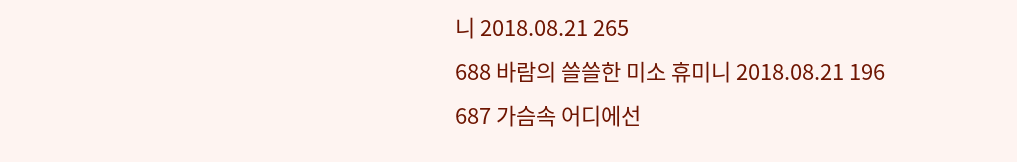니 2018.08.21 265
688 바람의 쓸쓸한 미소 휴미니 2018.08.21 196
687 가슴속 어디에선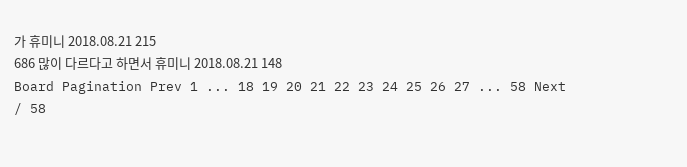가 휴미니 2018.08.21 215
686 많이 다르다고 하면서 휴미니 2018.08.21 148
Board Pagination Prev 1 ... 18 19 20 21 22 23 24 25 26 27 ... 58 Next
/ 58